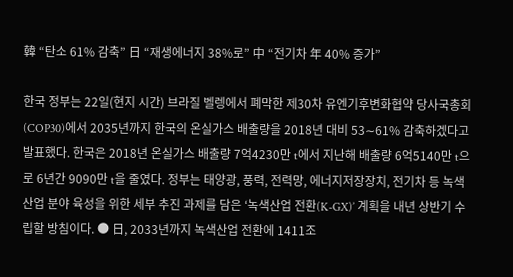韓 “탄소 61% 감축” 日 “재생에너지 38%로” 中 “전기차 年 40% 증가”

한국 정부는 22일(현지 시간) 브라질 벨렝에서 폐막한 제30차 유엔기후변화협약 당사국총회(COP30)에서 2035년까지 한국의 온실가스 배출량을 2018년 대비 53∼61% 감축하겠다고 발표했다. 한국은 2018년 온실가스 배출량 7억4230만 t에서 지난해 배출량 6억5140만 t으로 6년간 9090만 t을 줄였다. 정부는 태양광, 풍력, 전력망, 에너지저장장치, 전기차 등 녹색산업 분야 육성을 위한 세부 추진 과제를 담은 ‘녹색산업 전환(K-GX)’ 계획을 내년 상반기 수립할 방침이다. ● 日, 2033년까지 녹색산업 전환에 1411조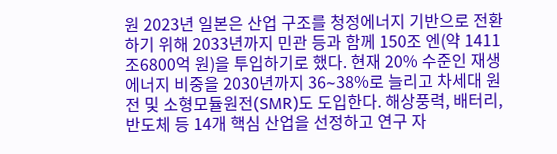원 2023년 일본은 산업 구조를 청정에너지 기반으로 전환하기 위해 2033년까지 민관 등과 함께 150조 엔(약 1411조6800억 원)을 투입하기로 했다. 현재 20% 수준인 재생에너지 비중을 2030년까지 36∼38%로 늘리고 차세대 원전 및 소형모듈원전(SMR)도 도입한다. 해상풍력, 배터리, 반도체 등 14개 핵심 산업을 선정하고 연구 자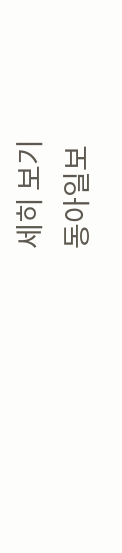세히 보기
동아일보